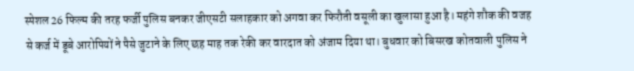स्पेशल 26 फिल्म की तरह फर्जी पुलिस बनकर जीएसटी सलाहकार को अगवा कर फिरौती वसूली का खुलासा हुआ है। महंगे शौक की वजह से कर्ज में डूबे आरोपियों ने पैसे जुटाने के लिए छह माह तक रेकी कर वारदात को अंजाम दिया था। बुधवार को बिसरख कोतवाली पुलिस ने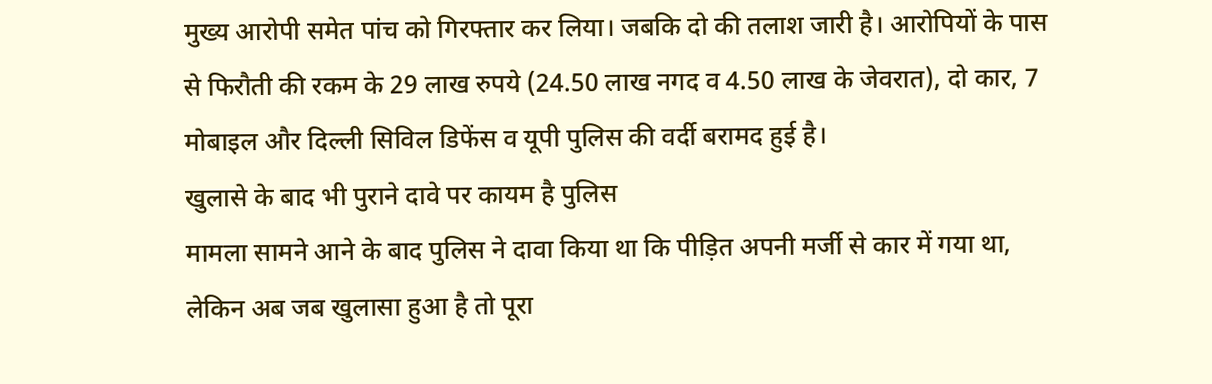मुख्य आरोपी समेत पांच को गिरफ्तार कर लिया। जबकि दो की तलाश जारी है। आरोपियों के पास से फिरौती की रकम के 29 लाख रुपये (24.50 लाख नगद व 4.50 लाख के जेवरात), दो कार, 7 मोबाइल और दिल्ली सिविल डिफेंस व यूपी पुलिस की वर्दी बरामद हुई है।
खुलासे के बाद भी पुराने दावे पर कायम है पुलिस
मामला सामने आने के बाद पुलिस ने दावा किया था कि पीड़ित अपनी मर्जी से कार में गया था, लेकिन अब जब खुलासा हुआ है तो पूरा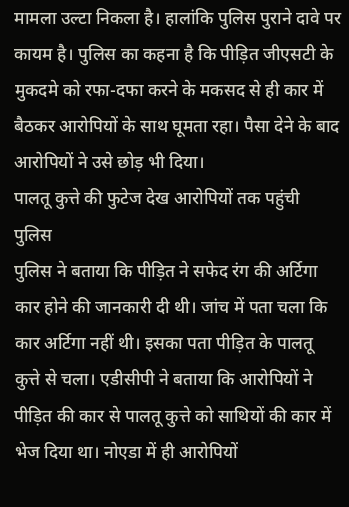मामला उल्टा निकला है। हालांकि पुलिस पुराने दावे पर कायम है। पुलिस का कहना है कि पीड़ित जीएसटी के मुकदमे को रफा-दफा करने के मकसद से ही कार में बैठकर आरोपियों के साथ घूमता रहा। पैसा देने के बाद आरोपियों ने उसे छोड़ भी दिया।
पालतू कुत्ते की फुटेज देख आरोपियों तक पहुंची पुलिस
पुलिस ने बताया कि पीड़ित ने सफेद रंग की अर्टिगा कार होने की जानकारी दी थी। जांच में पता चला कि कार अर्टिगा नहीं थी। इसका पता पीड़ित के पालतू कुत्ते से चला। एडीसीपी ने बताया कि आरोपियों ने पीड़ित की कार से पालतू कुत्ते को साथियों की कार में भेज दिया था। नोएडा में ही आरोपियों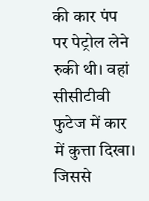की कार पंप पर पेट्रोल लेने रुकी थी। वहां सीसीटीवी फुटेज में कार में कुत्ता दिखा। जिससे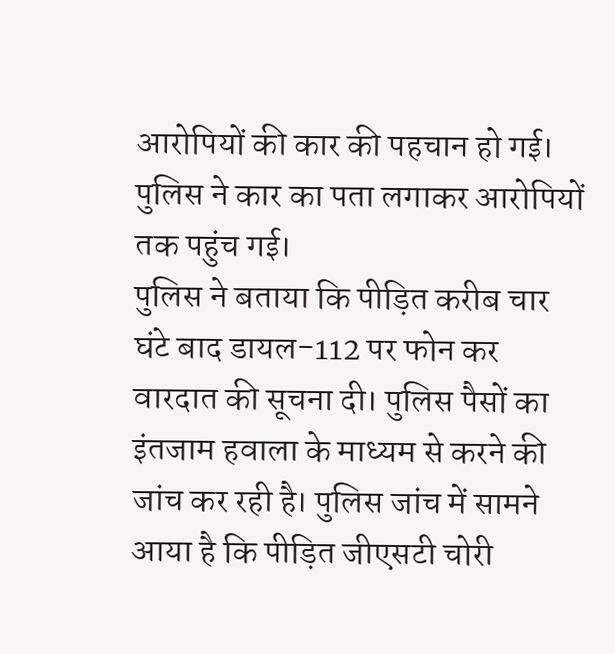आरोपियों की कार की पहचान हो गई। पुलिस ने कार का पता लगाकर आरोपियों तक पहुंच गई।
पुलिस ने बताया कि पीड़ित करीब चार घंटे बाद डायल-112 पर फोन कर वारदात की सूचना दी। पुलिस पैसों का इंतजाम हवाला के माध्यम से करने की जांच कर रही है। पुलिस जांच में सामने आया है कि पीड़ित जीएसटी चोरी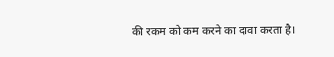की रकम को कम करने का दावा करता है।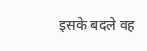इसके बदले वह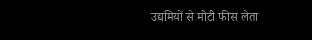उद्यमियों से मोटी फीस लेता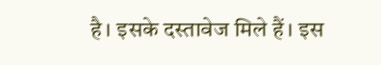है। इसके दस्तावेज मिले हैं। इस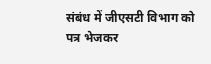संबंध में जीएसटी विभाग को पत्र भेजकर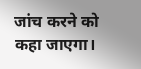जांच करने को कहा जाएगा।